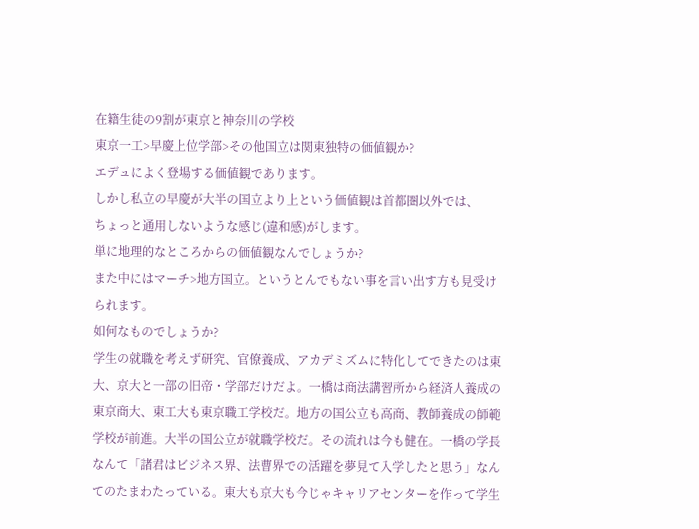在籍生徒の9割が東京と神奈川の学校
東京一工>早慶上位学部>その他国立は関東独特の価値観か?
エデュによく登場する価値観であります。
しかし私立の早慶が大半の国立より上という価値観は首都圏以外では、
ちょっと通用しないような感じ(違和感)がします。
単に地理的なところからの価値観なんでしょうか?
また中にはマーチ>地方国立。というとんでもない事を言い出す方も見受けられます。
如何なものでしょうか?
学生の就職を考えず研究、官僚養成、アカデミズムに特化してできたのは東大、京大と一部の旧帝・学部だけだよ。一橋は商法講習所から経済人養成の東京商大、東工大も東京職工学校だ。地方の国公立も高商、教師養成の師範学校が前進。大半の国公立が就職学校だ。その流れは今も健在。一橋の学長なんて「諸君はビジネス界、法曹界での活躍を夢見て入学したと思う」なんてのたまわたっている。東大も京大も今じゃキャリアセンターを作って学生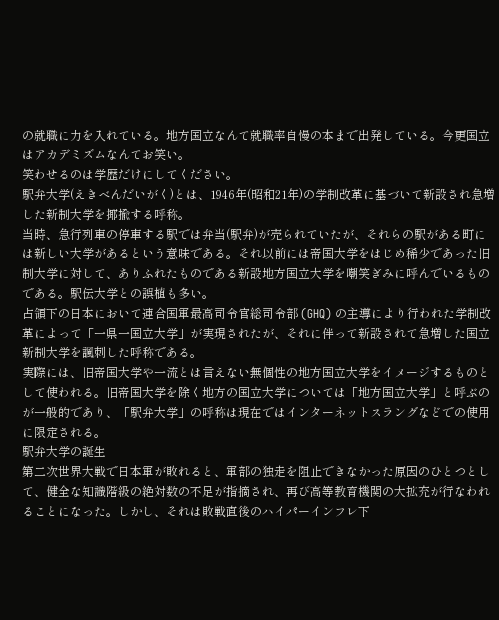の就職に力を入れている。地方国立なんて就職率自慢の本まで出発している。今更国立はアカデミズムなんてお笑い。
笑わせるのは学歴だけにしてください。
駅弁大学(えきべんだいがく)とは、1946年(昭和21年)の学制改革に基づいて新設され急増した新制大学を揶揄する呼称。
当時、急行列車の停車する駅では弁当(駅弁)が売られていたが、それらの駅がある町には新しい大学があるという意味である。それ以前には帝国大学をはじめ稀少であった旧制大学に対して、ありふれたものである新設地方国立大学を嘲笑ぎみに呼んでいるものである。駅伝大学との誤植も多い。
占領下の日本において連合国軍最高司令官総司令部 (GHQ) の主導により行われた学制改革によって「一県一国立大学」が実現されたが、それに伴って新設されて急増した国立新制大学を諷刺した呼称である。
実際には、旧帝国大学や一流とは言えない無個性の地方国立大学をイメージするものとして使われる。旧帝国大学を除く地方の国立大学については「地方国立大学」と呼ぶのが一般的であり、「駅弁大学」の呼称は現在ではインターネットスラングなどでの使用に限定される。
駅弁大学の誕生
第二次世界大戦で日本軍が敗れると、軍部の独走を阻止できなかった原因のひとつとして、健全な知識階級の絶対数の不足が指摘され、再び高等教育機関の大拡充が行なわれることになった。しかし、それは敗戦直後のハイパーインフレ下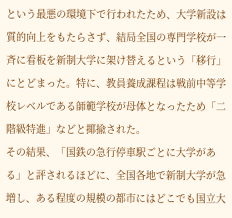という最悪の環境下で行われたため、大学新設は質的向上をもたらさず、結局全国の専門学校が一斉に看板を新制大学に架け替えるという「移行」にとどまった。特に、教員養成課程は戦前中等学校レベルである師範学校が母体となったため「二階級特進」などと揶揄された。
その結果、「国鉄の急行停車駅ごとに大学がある」と評されるほどに、全国各地で新制大学が急増し、ある程度の規模の都市にはどこでも国立大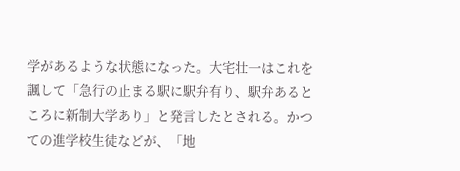学があるような状態になった。大宅壮一はこれを諷して「急行の止まる駅に駅弁有り、駅弁あるところに新制大学あり」と発言したとされる。かつての進学校生徒などが、「地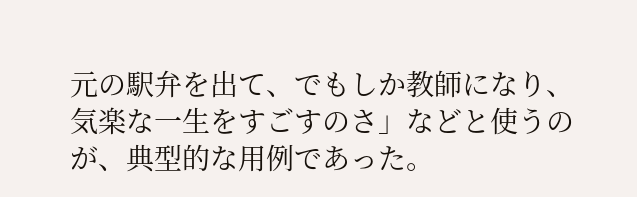元の駅弁を出て、でもしか教師になり、気楽な一生をすごすのさ」などと使うのが、典型的な用例であった。